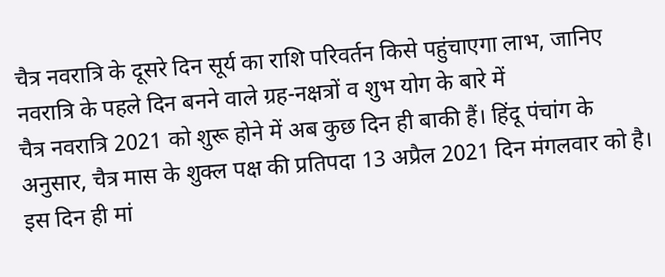चैत्र नवरात्रि के दूसरे दिन सूर्य का राशि परिवर्तन किसे पहुंचाएगा लाभ, जानिए नवरात्रि के पहले दिन बनने वाले ग्रह-नक्षत्रों व शुभ योग के बारे में
चैत्र नवरात्रि 2021 को शुरू होने में अब कुछ दिन ही बाकी हैं। हिंदू पंचांग के अनुसार, चैत्र मास के शुक्ल पक्ष की प्रतिपदा 13 अप्रैल 2021 दिन मंगलवार को है। इस दिन ही मां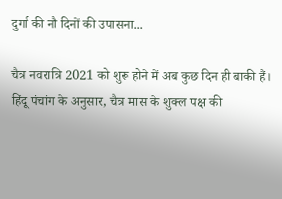दुर्गा की नौ दिनों की उपासना...

चैत्र नवरात्रि 2021 को शुरू होने में अब कुछ दिन ही बाकी हैं। हिंदू पंचांग के अनुसार, चैत्र मास के शुक्ल पक्ष की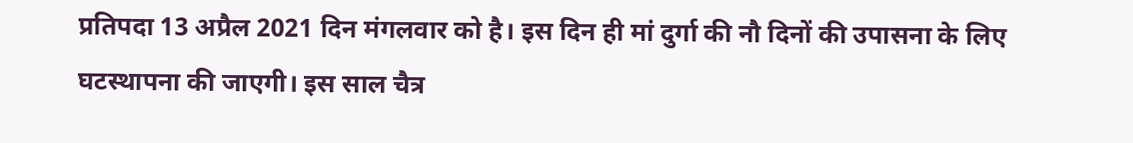प्रतिपदा 13 अप्रैल 2021 दिन मंगलवार को है। इस दिन ही मां दुर्गा की नौ दिनों की उपासना के लिए घटस्थापना की जाएगी। इस साल चैत्र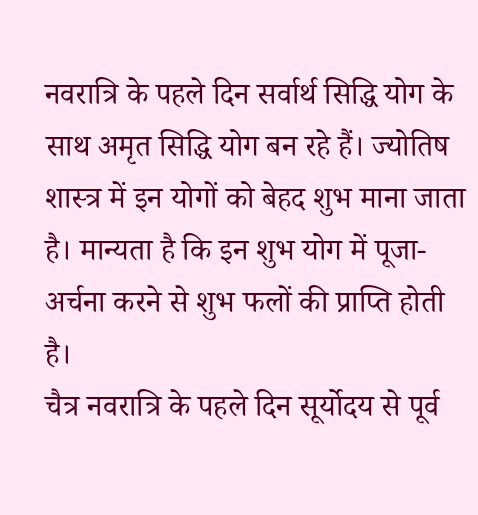नवरात्रि के पहले दिन सर्वार्थ सिद्धि योग के साथ अमृत सिद्धि योग बन रहे हैं। ज्योतिष शास्त्र में इन योगों को बेहद शुभ माना जाता है। मान्यता है कि इन शुभ योग में पूजा-अर्चना करने से शुभ फलों की प्राप्ति होती है।
चैत्र नवरात्रि के पहले दिन सूर्योदय से पूर्व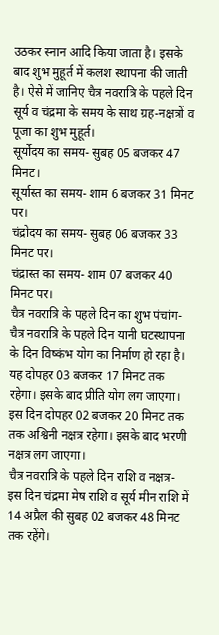उठकर स्नान आदि किया जाता है। इसके बाद शुभ मुहूर्त में कलश स्थापना की जाती है। ऐसे में जानिए चैत्र नवरात्रि के पहले दिन सूर्य व चंद्रमा के समय के साथ ग्रह-नक्षत्रों व पूजा का शुभ मुहूर्त।
सूर्योदय का समय- सुबह 05 बजकर 47 मिनट।
सूर्यास्त का समय- शाम 6 बजकर 31 मिनट पर।
चंद्रोदय का समय- सुबह 06 बजकर 33 मिनट पर।
चंद्रास्त का समय- शाम 07 बजकर 40 मिनट पर।
चैत्र नवरात्रि के पहले दिन का शुभ पंचांग-
चैत्र नवरात्रि के पहले दिन यानी घटस्थापना के दिन विष्कंभ योग का निर्माण हो रहा है। यह दोपहर 03 बजकर 17 मिनट तक रहेगा। इसके बाद प्रीति योग लग जाएगा। इस दिन दोपहर 02 बजकर 20 मिनट तक तक अश्विनी नक्षत्र रहेगा। इसके बाद भरणी नक्षत्र लग जाएगा।
चैत्र नवरात्रि के पहले दिन राशि व नक्षत्र-
इस दिन चंद्रमा मेष राशि व सूर्य मीन राशि में 14 अप्रैल की सुबह 02 बजकर 48 मिनट तक रहेंगे।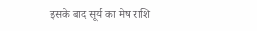इसके बाद सूर्य का मेष राशि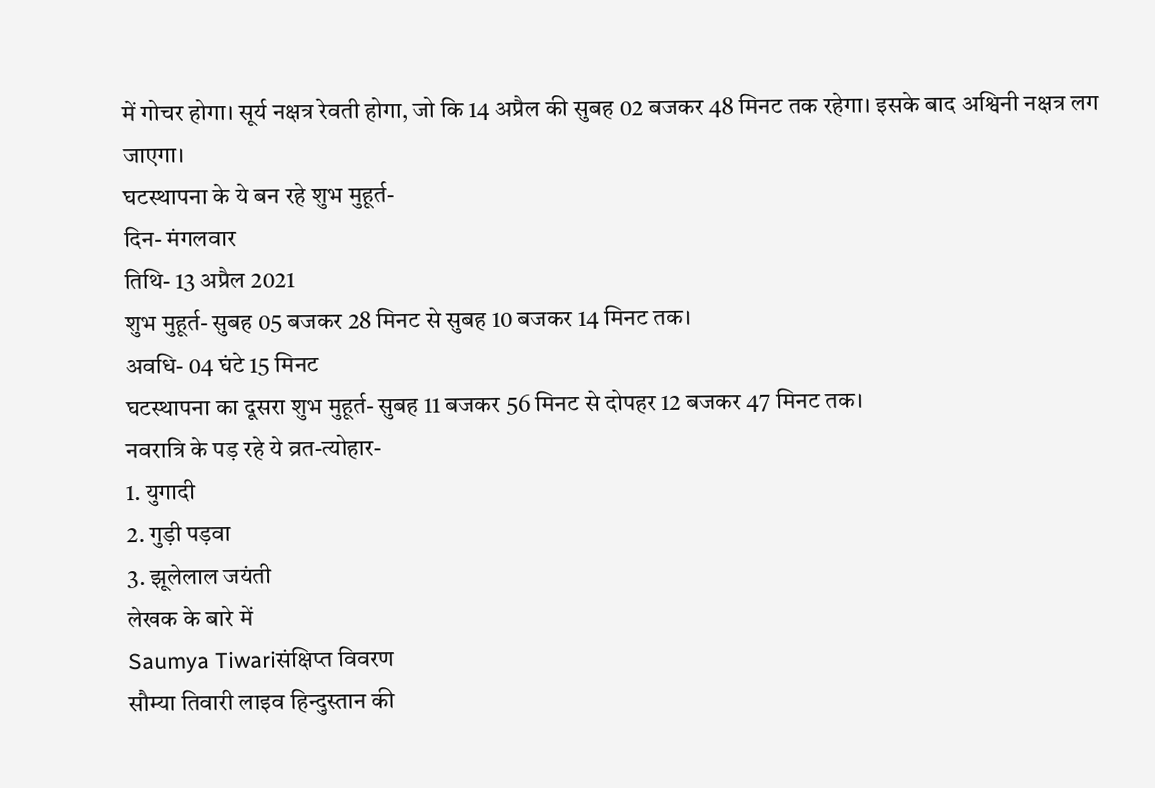में गोचर होगा। सूर्य नक्षत्र रेवती होगा, जो कि 14 अप्रैल की सुबह 02 बजकर 48 मिनट तक रहेगा। इसके बाद अश्विनी नक्षत्र लग जाएगा।
घटस्थापना के ये बन रहे शुभ मुहूर्त-
दिन- मंगलवार
तिथि- 13 अप्रैल 2021
शुभ मुहूर्त- सुबह 05 बजकर 28 मिनट से सुबह 10 बजकर 14 मिनट तक।
अवधि- 04 घंटे 15 मिनट
घटस्थापना का दूसरा शुभ मुहूर्त- सुबह 11 बजकर 56 मिनट से दोपहर 12 बजकर 47 मिनट तक।
नवरात्रि के पड़ रहे ये व्रत-त्योहार-
1. युगादी
2. गुड़ी पड़वा
3. झूलेलाल जयंती
लेखक के बारे में
Saumya Tiwariसंक्षिप्त विवरण
सौम्या तिवारी लाइव हिन्दुस्तान की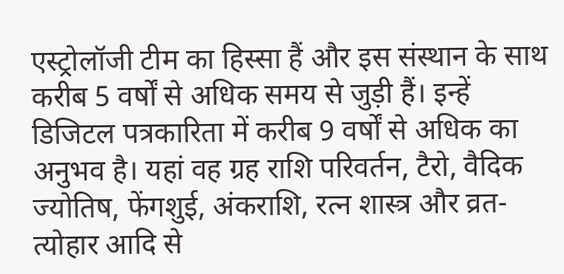एस्ट्रोलॉजी टीम का हिस्सा हैं और इस संस्थान के साथ करीब 5 वर्षों से अधिक समय से जुड़ी हैं। इन्हें डिजिटल पत्रकारिता में करीब 9 वर्षों से अधिक का अनुभव है। यहां वह ग्रह राशि परिवर्तन, टैरो, वैदिक ज्योतिष, फेंगशुई, अंकराशि, रत्न शास्त्र और व्रत-त्योहार आदि से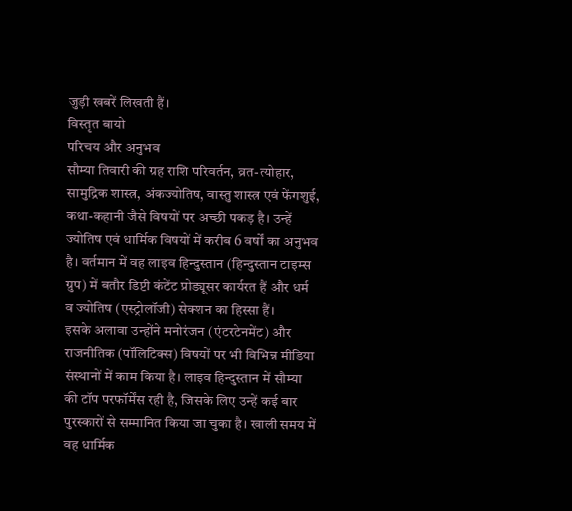जुड़ी खबरें लिखती हैं।
विस्तृत बायो
परिचय और अनुभव
सौम्या तिवारी की ग्रह राशि परिवर्तन, व्रत-त्योहार, सामुद्रिक शास्त्र, अंकज्योतिष, वास्तु शास्त्र एवं फेंगशुई, कथा-कहानी जैसे विषयों पर अच्छी पकड़ है। उन्हें ज्योतिष एवं धार्मिक विषयों में करीब 6 वर्षों का अनुभव है। वर्तमान में वह लाइव हिन्दुस्तान (हिन्दुस्तान टाइम्स ग्रुप) में बतौर डिप्टी कंटेंट प्रोड्यूसर कार्यरत हैं और धर्म व ज्योतिष (एस्ट्रोलॉजी) सेक्शन का हिस्सा हैं।
इसके अलावा उन्होंने मनोरंजन (एंटरटेनमेंट) और राजनीतिक (पॉलिटिक्स) विषयों पर भी विभिन्न मीडिया संस्थानों में काम किया है। लाइव हिन्दुस्तान में सौम्या की टॉप परफॉर्मेंस रही है, जिसके लिए उन्हें कई बार पुरस्कारों से सम्मानित किया जा चुका है। खाली समय में वह धार्मिक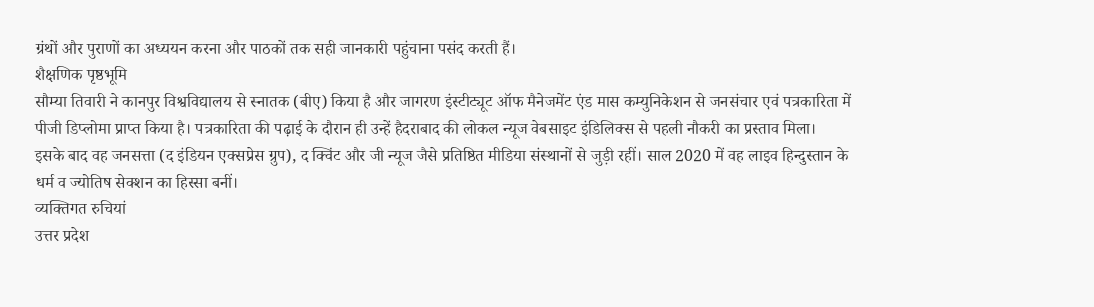ग्रंथों और पुराणों का अध्ययन करना और पाठकों तक सही जानकारी पहुंचाना पसंद करती हैं।
शैक्षणिक पृष्ठभूमि
सौम्या तिवारी ने कानपुर विश्वविद्यालय से स्नातक (बीए) किया है और जागरण इंस्टीट्यूट ऑफ मैनेजमेंट एंड मास कम्युनिकेशन से जनसंचार एवं पत्रकारिता में पीजी डिप्लोमा प्राप्त किया है। पत्रकारिता की पढ़ाई के दौरान ही उन्हें हैदराबाद की लोकल न्यूज वेबसाइट इंडिलिक्स से पहली नौकरी का प्रस्ताव मिला।
इसके बाद वह जनसत्ता (द इंडियन एक्सप्रेस ग्रुप), द क्विंट और जी न्यूज जैसे प्रतिष्ठित मीडिया संस्थानों से जुड़ी रहीं। साल 2020 में वह लाइव हिन्दुस्तान के धर्म व ज्योतिष सेक्शन का हिस्सा बनीं।
व्यक्तिगत रुचियां
उत्तर प्रदेश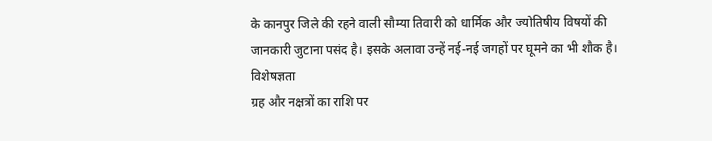के कानपुर जिले की रहने वाली सौम्या तिवारी को धार्मिक और ज्योतिषीय विषयों की जानकारी जुटाना पसंद है। इसके अलावा उन्हें नई-नई जगहों पर घूमने का भी शौक है।
विशेषज्ञता
ग्रह और नक्षत्रों का राशि पर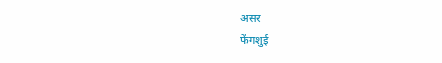असर
फेंगशुई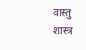वास्तु शास्त्र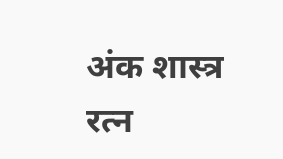अंक शास्त्र
रत्न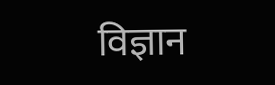विज्ञान